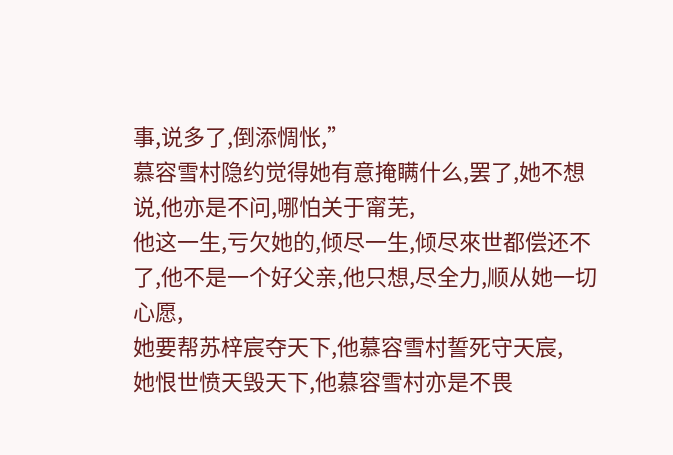事,说多了,倒添惆怅,”
慕容雪村隐约觉得她有意掩瞒什么,罢了,她不想说,他亦是不问,哪怕关于甯芜,
他这一生,亏欠她的,倾尽一生,倾尽來世都偿还不了,他不是一个好父亲,他只想,尽全力,顺从她一切心愿,
她要帮苏梓宸夺天下,他慕容雪村誓死守天宸,
她恨世愤天毁天下,他慕容雪村亦是不畏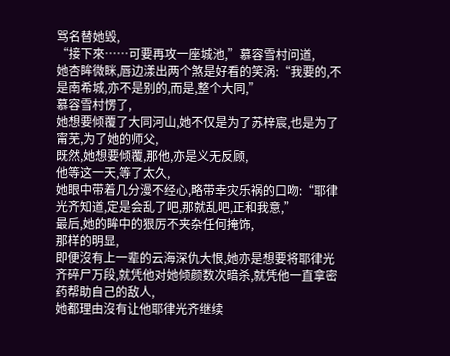骂名替她毁,
“接下來……可要再攻一座城池,”慕容雪村问道,
她杏眸微眯,唇边漾出两个煞是好看的笑涡:“我要的,不是南希城,亦不是别的,而是,整个大同,”
慕容雪村愣了,
她想要倾覆了大同河山,她不仅是为了苏梓宸,也是为了甯芜,为了她的师父,
既然,她想要倾覆,那他,亦是义无反顾,
他等这一天,等了太久,
她眼中带着几分漫不经心,略带幸灾乐祸的口吻:“耶律光齐知道,定是会乱了吧,那就乱吧,正和我意,”
最后,她的眸中的狠厉不夹杂任何掩饰,
那样的明显,
即便沒有上一辈的云海深仇大恨,她亦是想要将耶律光齐碎尸万段,就凭他对她倾颜数次暗杀,就凭他一直拿密药帮助自己的敌人,
她都理由沒有让他耶律光齐继续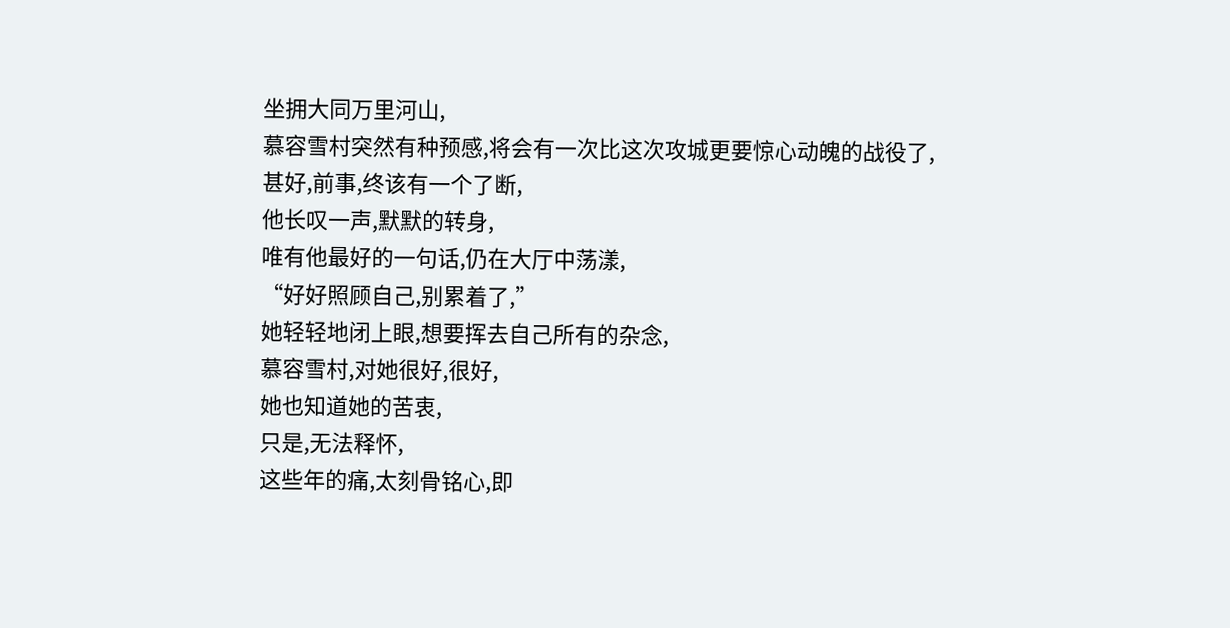坐拥大同万里河山,
慕容雪村突然有种预感,将会有一次比这次攻城更要惊心动魄的战役了,
甚好,前事,终该有一个了断,
他长叹一声,默默的转身,
唯有他最好的一句话,仍在大厅中荡漾,
“好好照顾自己,别累着了,”
她轻轻地闭上眼,想要挥去自己所有的杂念,
慕容雪村,对她很好,很好,
她也知道她的苦衷,
只是,无法释怀,
这些年的痛,太刻骨铭心,即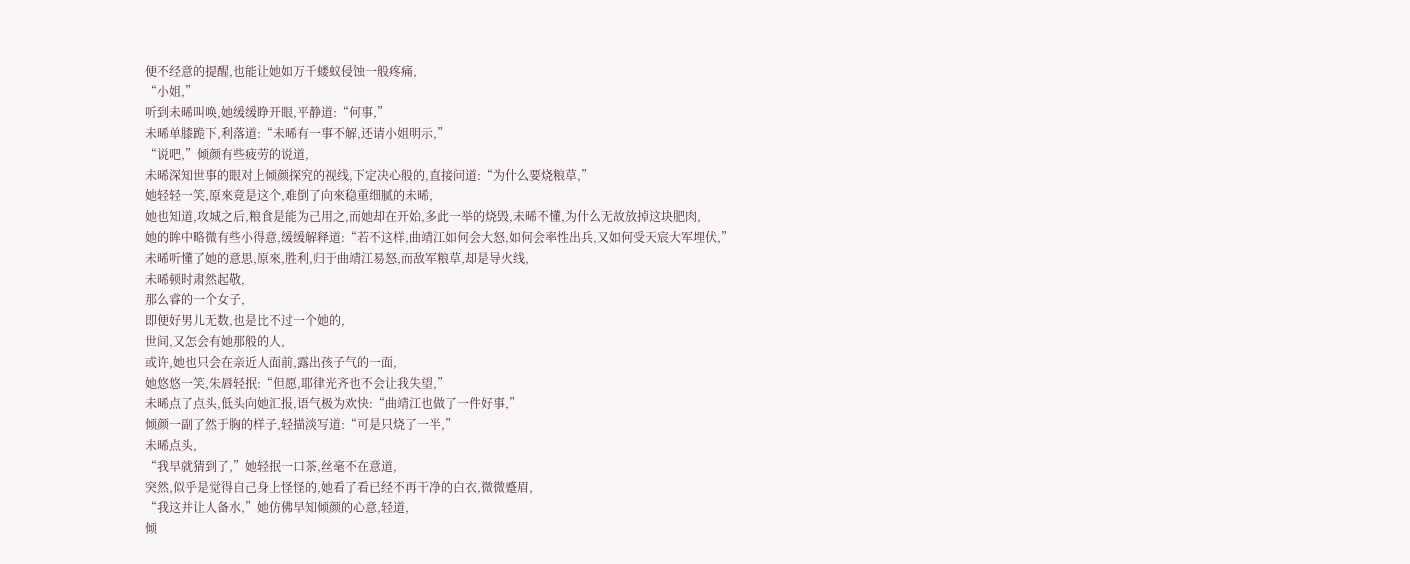便不经意的提醒,也能让她如万千蝼蚁侵蚀一般疼痛,
“小姐,”
听到未晞叫唤,她缓缓睁开眼,平静道:“何事,”
未晞单膝跪下,利落道:“未晞有一事不解,还请小姐明示,”
“说吧,”倾颜有些疲劳的说道,
未晞深知世事的眼对上倾颜探究的视线,下定决心般的,直接问道:“为什么要烧粮草,”
她轻轻一笑,原來竟是这个,难倒了向來稳重细腻的未晞,
她也知道,攻城之后,粮食是能为己用之,而她却在开始,多此一举的烧毁,未晞不懂,为什么无故放掉这块肥肉,
她的眸中略微有些小得意,缓缓解释道:“若不这样,曲靖江如何会大怒,如何会率性出兵,又如何受天宸大军埋伏,”
未晞听懂了她的意思,原來,胜利,归于曲靖江易怒,而敌军粮草,却是导火线,
未晞顿时肃然起敬,
那么睿的一个女子,
即便好男儿无数,也是比不过一个她的,
世间,又怎会有她那般的人,
或许,她也只会在亲近人面前,露出孩子气的一面,
她悠悠一笑,朱唇轻抿:“但愿,耶律光齐也不会让我失望,”
未晞点了点头,低头向她汇报,语气极为欢快:“曲靖江也做了一件好事,”
倾颜一副了然于胸的样子,轻描淡写道:“可是只烧了一半,”
未晞点头,
“我早就猜到了,”她轻抿一口茶,丝毫不在意道,
突然,似乎是觉得自己身上怪怪的,她看了看已经不再干净的白衣,微微蹙眉,
“我这并让人备水,”她仿佛早知倾颜的心意,轻道,
倾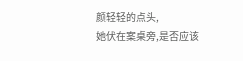颜轻轻的点头,
她伏在案桌旁,是否应该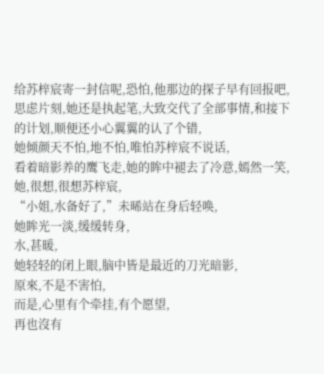给苏梓宸寄一封信呢,恐怕,他那边的探子早有回报吧,
思虑片刻,她还是执起笔,大致交代了全部事情,和接下的计划,顺便还小心翼翼的认了个错,
她倾颜天不怕,地不怕,唯怕苏梓宸不说话,
看着暗影养的鹰飞走,她的眸中褪去了冷意,嫣然一笑,
她,很想,很想苏梓宸,
“小姐,水备好了,”未晞站在身后轻唤,
她眸光一淡,缓缓转身,
水,甚暖,
她轻轻的闭上眼,脑中皆是最近的刀光暗影,
原來,不是不害怕,
而是,心里有个牵挂,有个愿望,
再也沒有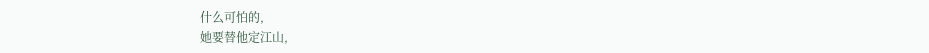什么可怕的,
她要替他定江山,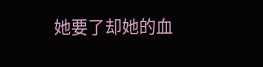她要了却她的血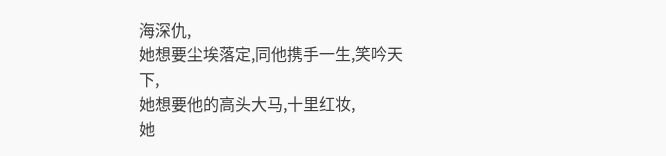海深仇,
她想要尘埃落定,同他携手一生,笑吟天下,
她想要他的高头大马,十里红妆,
她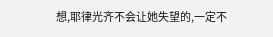想,耶律光齐不会让她失望的,一定不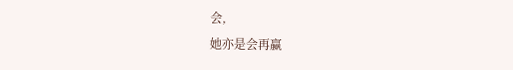会,
她亦是会再赢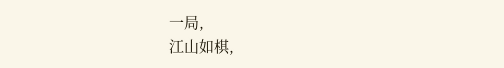一局,
江山如棋,